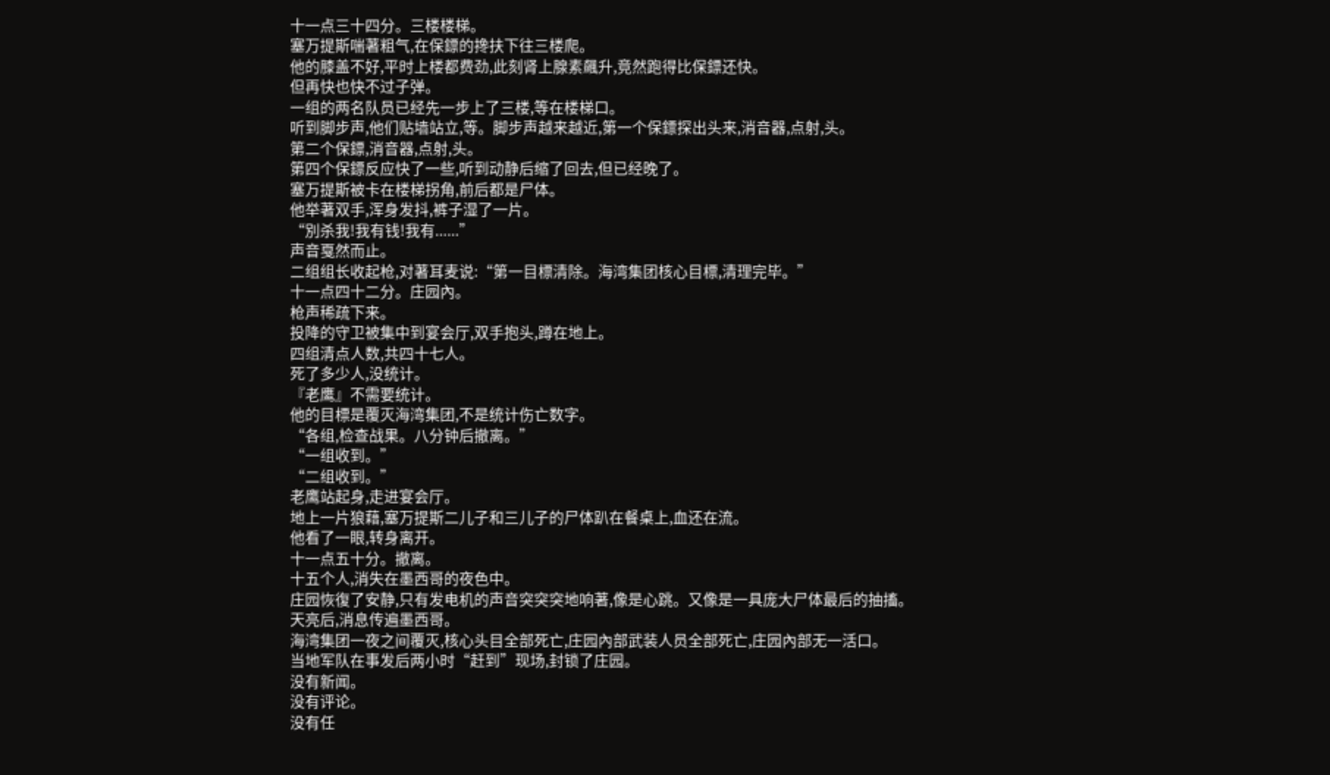十一点三十四分。三楼楼梯。
塞万提斯喘著粗气,在保鏢的搀扶下往三楼爬。
他的膝盖不好,平时上楼都费劲,此刻肾上腺素飆升,竟然跑得比保鏢还快。
但再快也快不过子弹。
一组的两名队员已经先一步上了三楼,等在楼梯口。
听到脚步声,他们贴墙站立,等。脚步声越来越近,第一个保鏢探出头来,消音器,点射,头。
第二个保鏢,消音器,点射,头。
第四个保鏢反应快了一些,听到动静后缩了回去,但已经晚了。
塞万提斯被卡在楼梯拐角,前后都是尸体。
他举著双手,浑身发抖,裤子湿了一片。
“別杀我!我有钱!我有......”
声音戛然而止。
二组组长收起枪,对著耳麦说:“第一目標清除。海湾集团核心目標,清理完毕。”
十一点四十二分。庄园內。
枪声稀疏下来。
投降的守卫被集中到宴会厅,双手抱头,蹲在地上。
四组清点人数,共四十七人。
死了多少人,没统计。
『老鹰』不需要统计。
他的目標是覆灭海湾集团,不是统计伤亡数字。
“各组,检查战果。八分钟后撤离。”
“一组收到。”
“二组收到。”
老鹰站起身,走进宴会厅。
地上一片狼藉,塞万提斯二儿子和三儿子的尸体趴在餐桌上,血还在流。
他看了一眼,转身离开。
十一点五十分。撤离。
十五个人,消失在墨西哥的夜色中。
庄园恢復了安静,只有发电机的声音突突突地响著,像是心跳。又像是一具庞大尸体最后的抽搐。
天亮后,消息传遍墨西哥。
海湾集团一夜之间覆灭,核心头目全部死亡,庄园內部武装人员全部死亡,庄园內部无一活口。
当地军队在事发后两小时“赶到”现场,封锁了庄园。
没有新闻。
没有评论。
没有任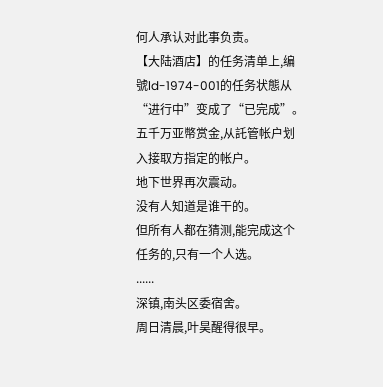何人承认对此事负责。
【大陆酒店】的任务清单上,编號ld-1974-001的任务状態从“进行中”变成了“已完成”。
五千万亚幣赏金,从託管帐户划入接取方指定的帐户。
地下世界再次震动。
没有人知道是谁干的。
但所有人都在猜测,能完成这个任务的,只有一个人选。
......
深镇,南头区委宿舍。
周日清晨,叶昊醒得很早。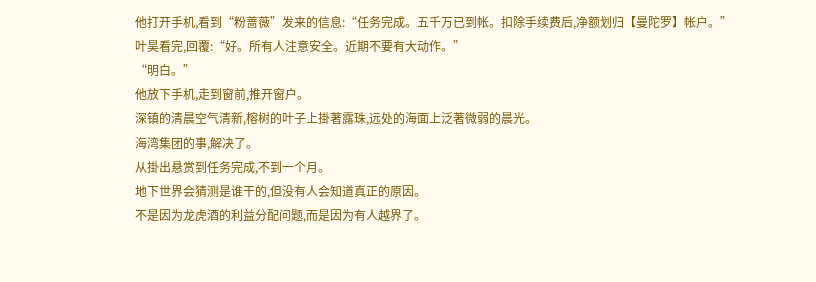他打开手机,看到“粉蔷薇”发来的信息:“任务完成。五千万已到帐。扣除手续费后,净额划归【曼陀罗】帐户。”
叶昊看完,回覆:“好。所有人注意安全。近期不要有大动作。”
“明白。”
他放下手机,走到窗前,推开窗户。
深镇的清晨空气清新,榕树的叶子上掛著露珠,远处的海面上泛著微弱的晨光。
海湾集团的事,解决了。
从掛出悬赏到任务完成,不到一个月。
地下世界会猜测是谁干的,但没有人会知道真正的原因。
不是因为龙虎酒的利益分配问题,而是因为有人越界了。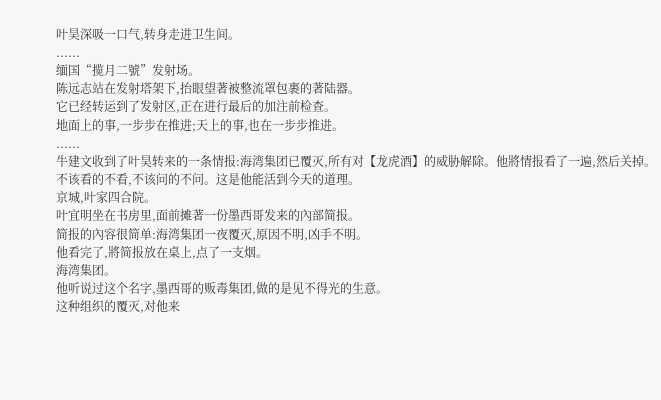叶昊深吸一口气,转身走进卫生间。
......
缅国“揽月二號”发射场。
陈远志站在发射塔架下,抬眼望著被整流罩包裹的著陆器。
它已经转运到了发射区,正在进行最后的加注前检查。
地面上的事,一步步在推进;天上的事,也在一步步推进。
......
牛建文收到了叶昊转来的一条情报:海湾集团已覆灭,所有对【龙虎酒】的威胁解除。他將情报看了一遍,然后关掉。
不该看的不看,不该问的不问。这是他能活到今天的道理。
京城,叶家四合院。
叶宜明坐在书房里,面前摊著一份墨西哥发来的內部简报。
简报的內容很简单:海湾集团一夜覆灭,原因不明,凶手不明。
他看完了,將简报放在桌上,点了一支烟。
海湾集团。
他听说过这个名字,墨西哥的贩毒集团,做的是见不得光的生意。
这种组织的覆灭,对他来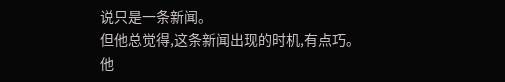说只是一条新闻。
但他总觉得,这条新闻出现的时机,有点巧。
他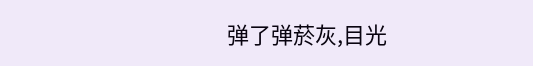弹了弹菸灰,目光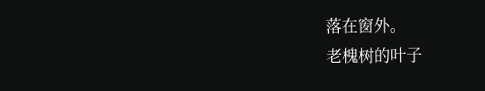落在窗外。
老槐树的叶子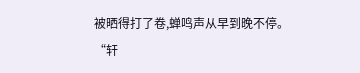被晒得打了卷,蝉鸣声从早到晚不停。
“轩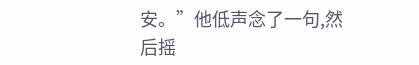安。”他低声念了一句,然后摇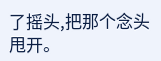了摇头,把那个念头甩开。